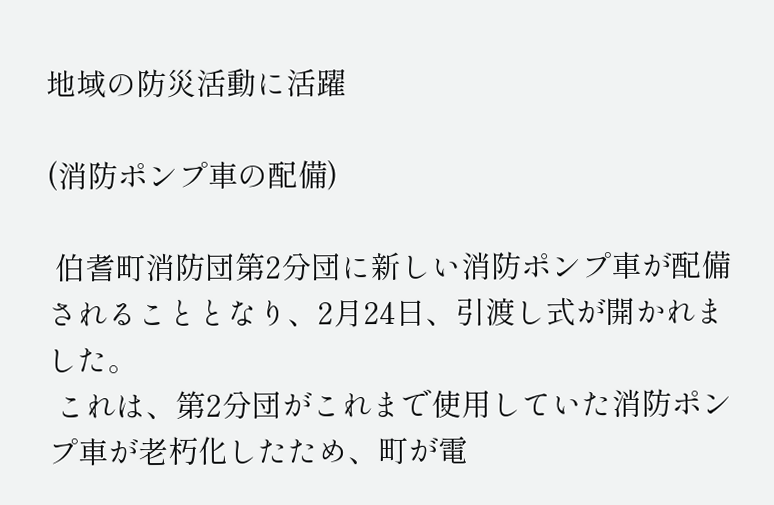地域の防災活動に活躍

(消防ポンプ車の配備)

 伯耆町消防団第2分団に新しい消防ポンプ車が配備されることとなり、2月24日、引渡し式が開かれました。
 これは、第2分団がこれまで使用していた消防ポンプ車が老朽化したため、町が電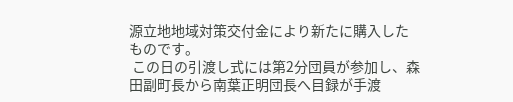源立地地域対策交付金により新たに購入したものです。
 この日の引渡し式には第2分団員が参加し、森田副町長から南葉正明団長へ目録が手渡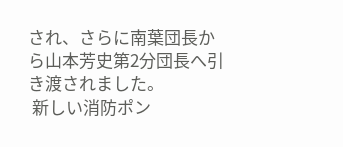され、さらに南葉団長から山本芳史第2分団長へ引き渡されました。
 新しい消防ポン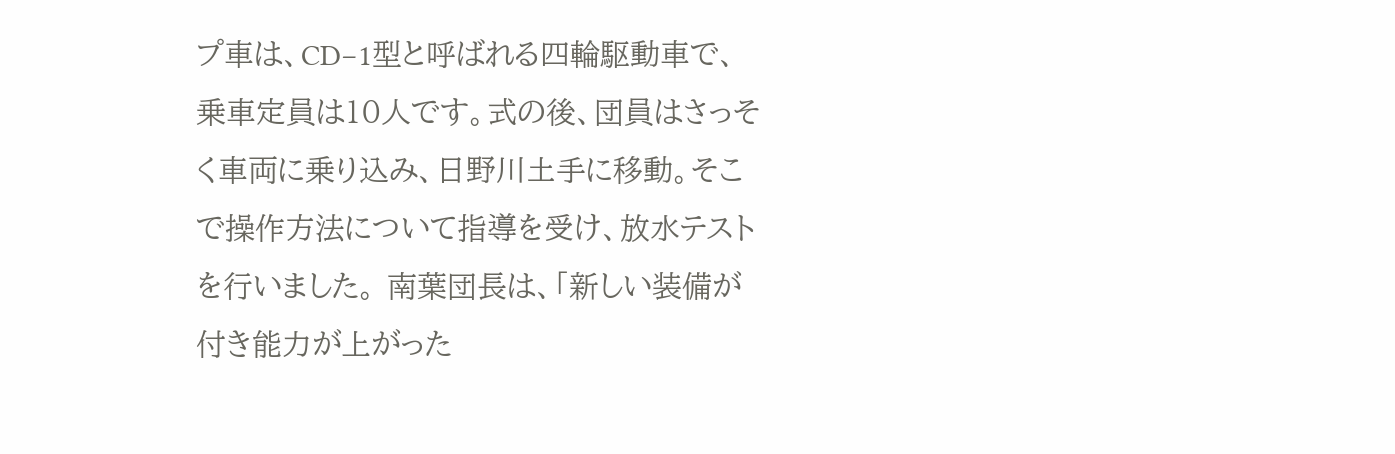プ車は、CD−1型と呼ばれる四輪駆動車で、乗車定員は10人です。式の後、団員はさっそく車両に乗り込み、日野川土手に移動。そこで操作方法について指導を受け、放水テストを行いました。 南葉団長は、「新しい装備が付き能力が上がった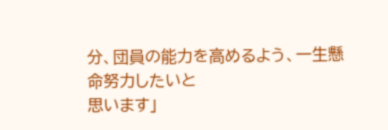分、団員の能力を高めるよう、一生懸命努力したいと
思います」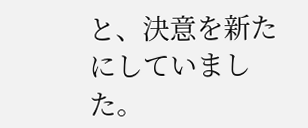と、決意を新たにしていました。